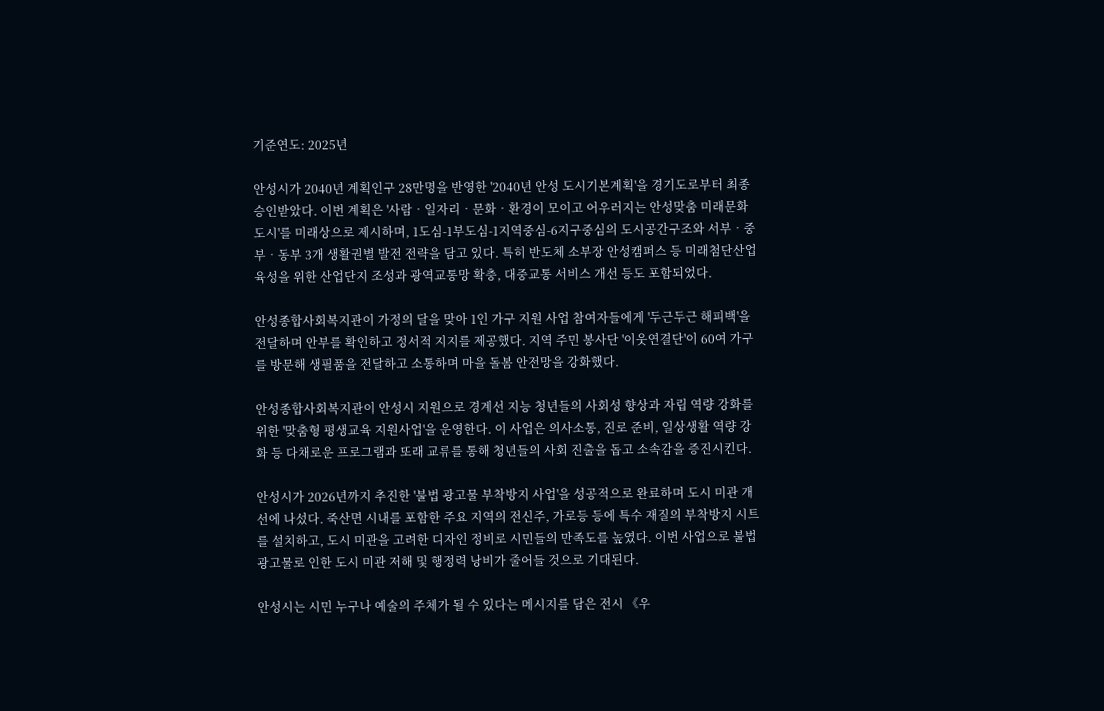기준연도: 2025년

안성시가 2040년 계획인구 28만명을 반영한 '2040년 안성 도시기본계획'을 경기도로부터 최종 승인받았다. 이번 계획은 '사람‧일자리‧문화‧환경이 모이고 어우러지는 안성맞춤 미래문화도시'를 미래상으로 제시하며, 1도심-1부도심-1지역중심-6지구중심의 도시공간구조와 서부‧중부‧동부 3개 생활권별 발전 전략을 담고 있다. 특히 반도체 소부장 안성캠퍼스 등 미래첨단산업 육성을 위한 산업단지 조성과 광역교통망 확충, 대중교통 서비스 개선 등도 포함되었다.

안성종합사회복지관이 가정의 달을 맞아 1인 가구 지원 사업 참여자들에게 '두근두근 해피백'을 전달하며 안부를 확인하고 정서적 지지를 제공했다. 지역 주민 봉사단 '이웃연결단'이 60여 가구를 방문해 생필품을 전달하고 소통하며 마을 돌봄 안전망을 강화했다.

안성종합사회복지관이 안성시 지원으로 경계선 지능 청년들의 사회성 향상과 자립 역량 강화를 위한 '맞춤형 평생교육 지원사업'을 운영한다. 이 사업은 의사소통, 진로 준비, 일상생활 역량 강화 등 다채로운 프로그램과 또래 교류를 통해 청년들의 사회 진출을 돕고 소속감을 증진시킨다.

안성시가 2026년까지 추진한 '불법 광고물 부착방지 사업'을 성공적으로 완료하며 도시 미관 개선에 나섰다. 죽산면 시내를 포함한 주요 지역의 전신주, 가로등 등에 특수 재질의 부착방지 시트를 설치하고, 도시 미관을 고려한 디자인 정비로 시민들의 만족도를 높였다. 이번 사업으로 불법 광고물로 인한 도시 미관 저해 및 행정력 낭비가 줄어들 것으로 기대된다.

안성시는 시민 누구나 예술의 주체가 될 수 있다는 메시지를 담은 전시 《우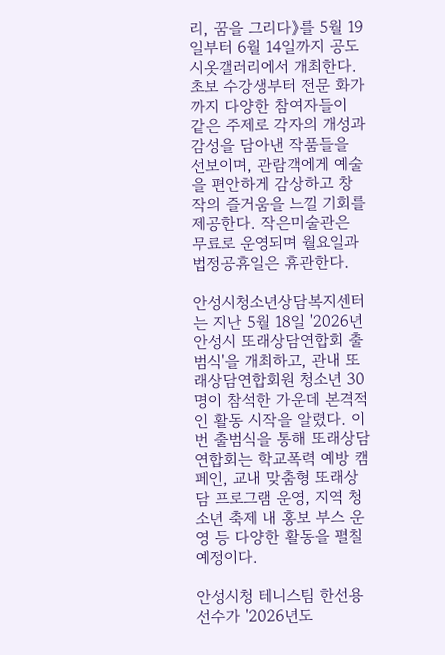리, 꿈을 그리다》를 5월 19일부터 6월 14일까지 공도 시옷갤러리에서 개최한다. 초보 수강생부터 전문 화가까지 다양한 참여자들이 같은 주제로 각자의 개성과 감성을 담아낸 작품들을 선보이며, 관람객에게 예술을 편안하게 감상하고 창작의 즐거움을 느낄 기회를 제공한다. 작은미술관은 무료로 운영되며 월요일과 법정공휴일은 휴관한다.

안성시청소년상담복지센터는 지난 5월 18일 '2026년 안성시 또래상담연합회 출범식'을 개최하고, 관내 또래상담연합회원 청소년 30명이 참석한 가운데 본격적인 활동 시작을 알렸다. 이번 출범식을 통해 또래상담연합회는 학교폭력 예방 캠페인, 교내 맞춤형 또래상담 프로그램 운영, 지역 청소년 축제 내 홍보 부스 운영 등 다양한 활동을 펼칠 예정이다.

안성시청 테니스팀 한선용 선수가 '2026년도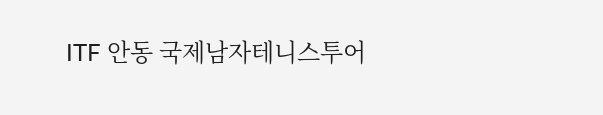ITF 안동 국제남자테니스투어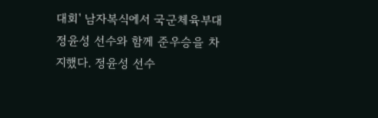대회' 남자복식에서 국군체육부대 정윤성 선수와 함께 준우승을 차지했다. 정윤성 선수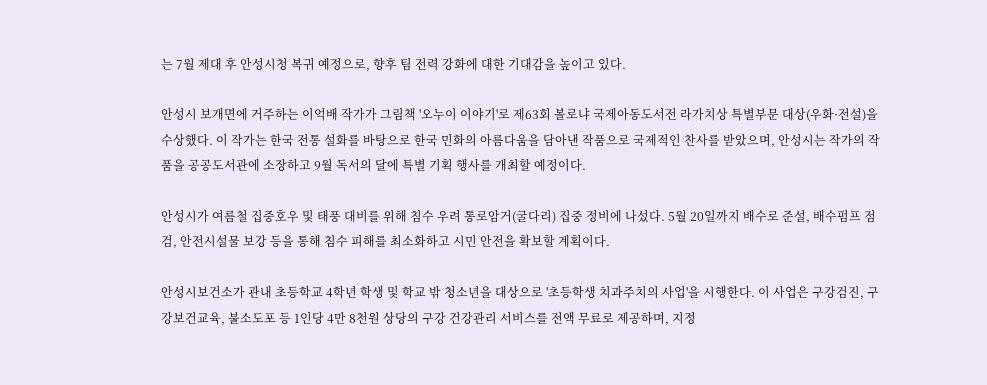는 7월 제대 후 안성시청 복귀 예정으로, 향후 팀 전력 강화에 대한 기대감을 높이고 있다.

안성시 보개면에 거주하는 이억배 작가가 그림책 '오누이 이야기'로 제63회 볼로냐 국제아동도서전 라가치상 특별부문 대상(우화·전설)을 수상했다. 이 작가는 한국 전통 설화를 바탕으로 한국 민화의 아름다움을 담아낸 작품으로 국제적인 찬사를 받았으며, 안성시는 작가의 작품을 공공도서관에 소장하고 9월 독서의 달에 특별 기획 행사를 개최할 예정이다.

안성시가 여름철 집중호우 및 태풍 대비를 위해 침수 우려 통로암거(굴다리) 집중 정비에 나섰다. 5월 20일까지 배수로 준설, 배수펌프 점검, 안전시설물 보강 등을 통해 침수 피해를 최소화하고 시민 안전을 확보할 계획이다.

안성시보건소가 관내 초등학교 4학년 학생 및 학교 밖 청소년을 대상으로 '초등학생 치과주치의 사업'을 시행한다. 이 사업은 구강검진, 구강보건교육, 불소도포 등 1인당 4만 8천원 상당의 구강 건강관리 서비스를 전액 무료로 제공하며, 지정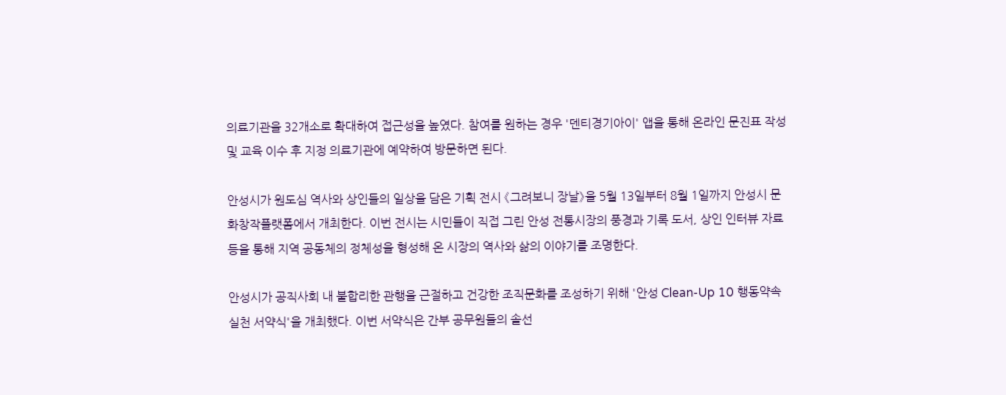의료기관을 32개소로 확대하여 접근성을 높였다. 참여를 원하는 경우 '덴티경기아이' 앱을 통해 온라인 문진표 작성 및 교육 이수 후 지정 의료기관에 예약하여 방문하면 된다.

안성시가 원도심 역사와 상인들의 일상을 담은 기획 전시 《그려보니 장날》을 5월 13일부터 8월 1일까지 안성시 문화창작플랫폼에서 개최한다. 이번 전시는 시민들이 직접 그린 안성 전통시장의 풍경과 기록 도서, 상인 인터뷰 자료 등을 통해 지역 공동체의 정체성을 형성해 온 시장의 역사와 삶의 이야기를 조명한다.

안성시가 공직사회 내 불합리한 관행을 근절하고 건강한 조직문화를 조성하기 위해 '안성 Clean-Up 10 행동약속 실천 서약식'을 개최했다. 이번 서약식은 간부 공무원들의 솔선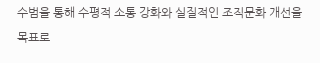수범을 통해 수평적 소통 강화와 실질적인 조직문화 개선을 목표로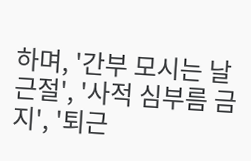하며, '간부 모시는 날 근절', '사적 심부름 금지', '퇴근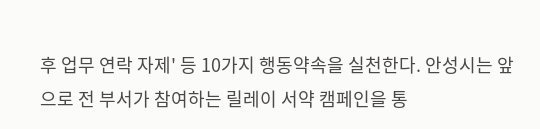후 업무 연락 자제' 등 10가지 행동약속을 실천한다. 안성시는 앞으로 전 부서가 참여하는 릴레이 서약 캠페인을 통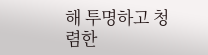해 투명하고 청렴한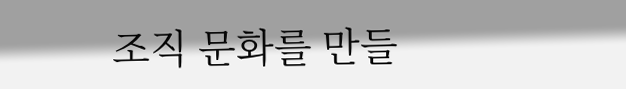조직 문화를 만들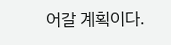어갈 계획이다.